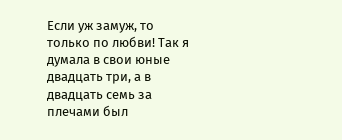Если уж замуж, то только по любви! Так я думала в свои юные двадцать три, а в двадцать семь за плечами был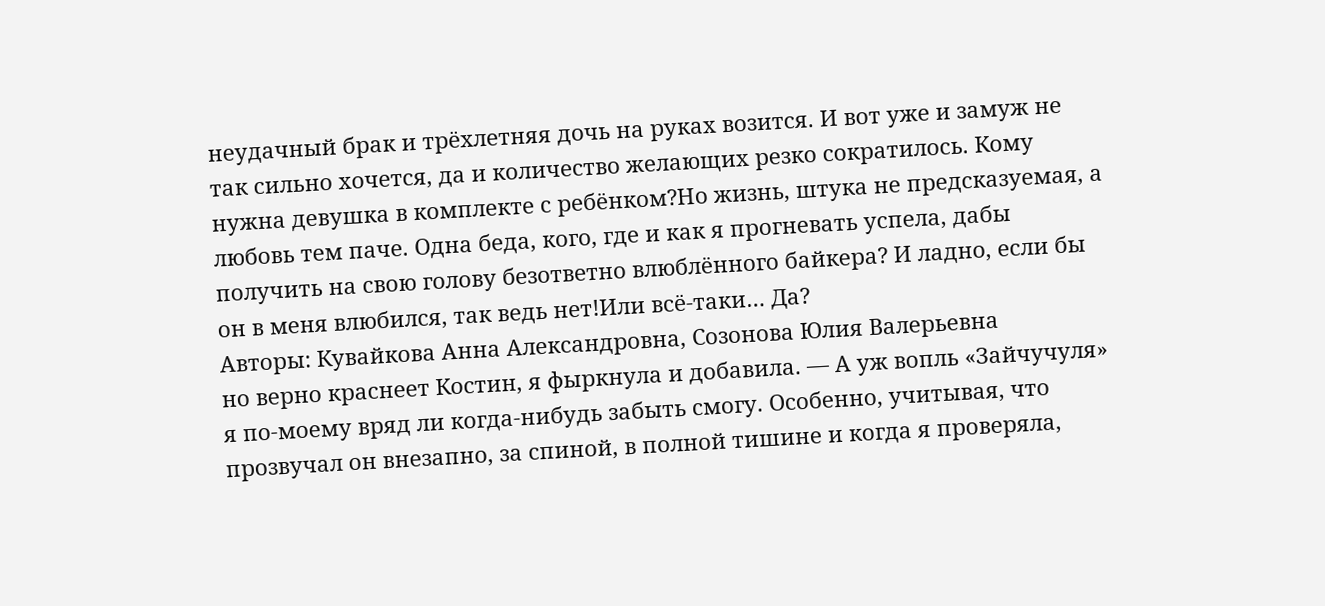неудачный брак и трёхлетняя дочь на руках возится. И вот уже и замуж не так сильно хочется, да и количество желающих резко сократилось. Кому нужна девушка в комплекте с ребёнком?Но жизнь, штука не предсказуемая, а любовь тем паче. Одна беда, кого, где и как я прогневать успела, дабы получить на свою голову безответно влюблённого байкера? И ладно, если бы он в меня влюбился, так ведь нет!Или всё-таки… Да?
Авторы: Кувайкова Анна Александровна, Созонова Юлия Валерьевна
но верно краснеет Костин, я фыркнула и добавила. — А уж вопль «Зайчучуля» я по-моему вряд ли когда-нибудь забыть смогу. Особенно, учитывая, что прозвучал он внезапно, за спиной, в полной тишине и когда я проверяла,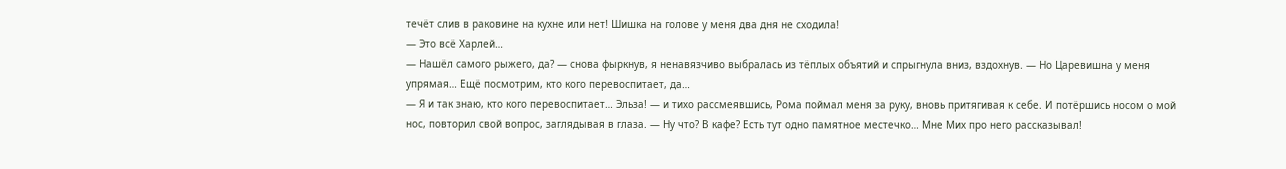течёт слив в раковине на кухне или нет! Шишка на голове у меня два дня не сходила!
— Это всё Харлей…
— Нашёл самого рыжего, да? — снова фыркнув, я ненавязчиво выбралась из тёплых объятий и спрыгнула вниз, вздохнув. — Но Царевишна у меня упрямая… Ещё посмотрим, кто кого перевоспитает, да…
— Я и так знаю, кто кого перевоспитает… Эльза! — и тихо рассмеявшись, Рома поймал меня за руку, вновь притягивая к себе. И потёршись носом о мой нос, повторил свой вопрос, заглядывая в глаза. — Ну что? В кафе? Есть тут одно памятное местечко… Мне Мих про него рассказывал!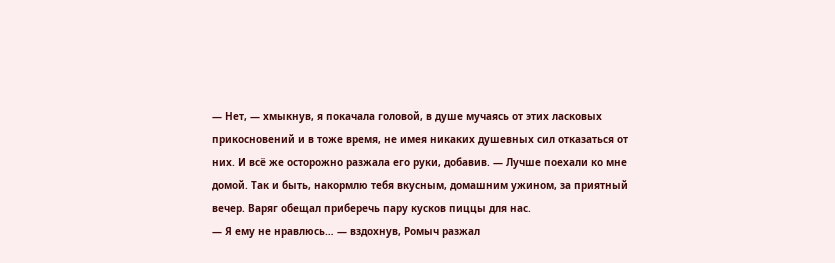— Нет, — хмыкнув, я покачала головой, в душе мучаясь от этих ласковых прикосновений и в тоже время, не имея никаких душевных сил отказаться от них. И всё же осторожно разжала его руки, добавив. — Лучше поехали ко мне домой. Так и быть, накормлю тебя вкусным, домашним ужином, за приятный вечер. Варяг обещал приберечь пару кусков пиццы для нас.
— Я ему не нравлюсь… — вздохнув, Ромыч разжал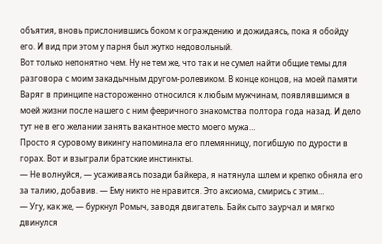объятия, вновь прислонившись боком к ограждению и дожидаясь, пока я обойду его. И вид при этом у парня был жутко недовольный.
Вот только непонятно чем. Ну не тем же, что так и не сумел найти общие темы для разговора с моим закадычным другом-ролевиком. В конце концов, на моей памяти Варяг в принципе настороженно относился к любым мужчинам, появлявшимся в моей жизни после нашего с ним фееричного знакомства полтора года назад. И дело тут не в его желании занять вакантное место моего мужа…
Просто я суровому викингу напоминала его племянницу, погибшую по дурости в горах. Вот и взыграли братские инстинкты.
— Не волнуйся, — усаживаясь позади байкера, я натянула шлем и крепко обняла его за талию, добавив. — Ему никто не нравится. Это аксиома, смирись с этим…
— Угу, как же, — буркнул Ромыч, заводя двигатель. Байк сыто заурчал и мягко двинулся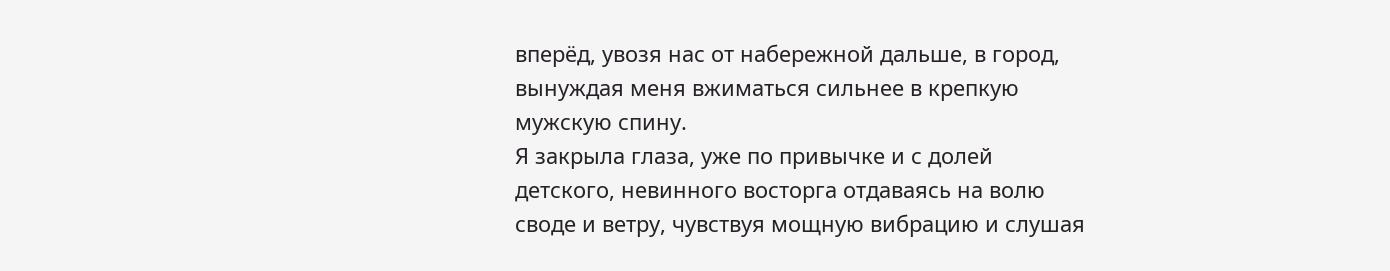вперёд, увозя нас от набережной дальше, в город, вынуждая меня вжиматься сильнее в крепкую мужскую спину.
Я закрыла глаза, уже по привычке и с долей детского, невинного восторга отдаваясь на волю своде и ветру, чувствуя мощную вибрацию и слушая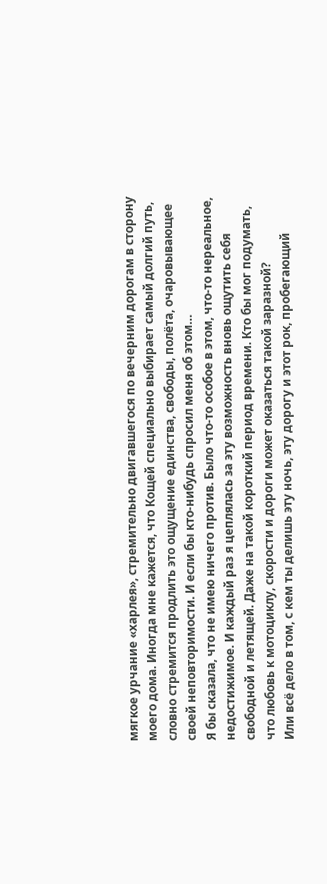мягкое урчание «харлея», стремительно двигавшегося по вечерним дорогам в сторону моего дома. Иногда мне кажется, что Кощей специально выбирает самый долгий путь, словно стремится продлить это ощущение единства, свободы, полёта, очаровывающее своей неповторимости. И если бы кто-нибудь спросил меня об этом…
Я бы сказала, что не имею ничего против. Было что-то особое в этом, что-то нереальное, недостижимое. И каждый раз я цеплялась за эту возможность вновь ощутить себя свободной и летящей. Даже на такой короткий период времени. Кто бы мог подумать, что любовь к мотоциклу, скорости и дороги может оказаться такой заразной?
Или всё дело в том, с кем ты делишь эту ночь, эту дорогу и этот рок, пробегающий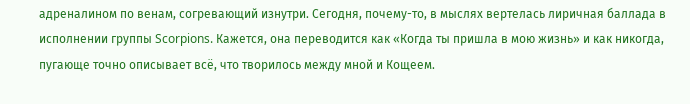адреналином по венам, согревающий изнутри. Сегодня, почему-то, в мыслях вертелась лиричная баллада в исполнении группы Scorpions. Кажется, она переводится как «Когда ты пришла в мою жизнь» и как никогда, пугающе точно описывает всё, что творилось между мной и Кощеем.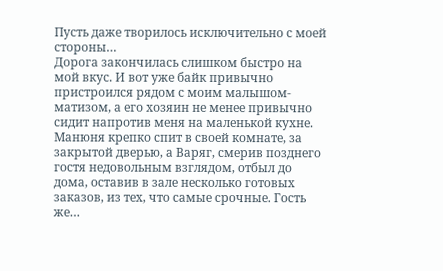Пусть даже творилось исключительно с моей стороны…
Дорога закончилась слишком быстро на мой вкус. И вот уже байк привычно пристроился рядом с моим малышом-матизом, а его хозяин не менее привычно сидит напротив меня на маленькой кухне. Манюня крепко спит в своей комнате, за закрытой дверью, а Варяг, смерив позднего гостя недовольным взглядом, отбыл до дома, оставив в зале несколько готовых заказов, из тех, что самые срочные. Гость же…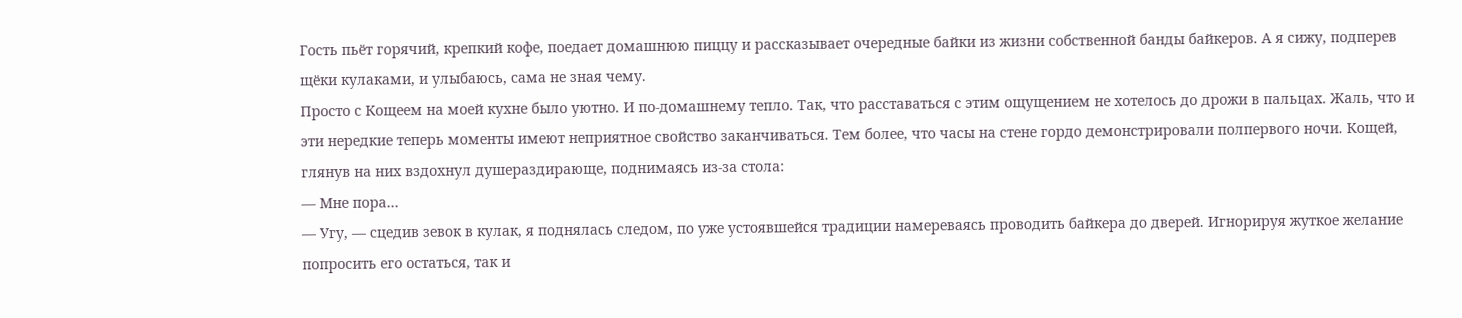Гость пьёт горячий, крепкий кофе, поедает домашнюю пиццу и рассказывает очередные байки из жизни собственной банды байкеров. А я сижу, подперев щёки кулаками, и улыбаюсь, сама не зная чему.
Просто с Кощеем на моей кухне было уютно. И по-домашнему тепло. Так, что расставаться с этим ощущением не хотелось до дрожи в пальцах. Жаль, что и эти нередкие теперь моменты имеют неприятное свойство заканчиваться. Тем более, что часы на стене гордо демонстрировали полпервого ночи. Кощей, глянув на них вздохнул душераздирающе, поднимаясь из-за стола:
— Мне пора…
— Угу, — сцедив зевок в кулак, я поднялась следом, по уже устоявшейся традиции намереваясь проводить байкера до дверей. Игнорируя жуткое желание попросить его остаться, так и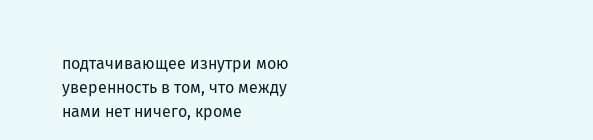подтачивающее изнутри мою уверенность в том, что между нами нет ничего, кроме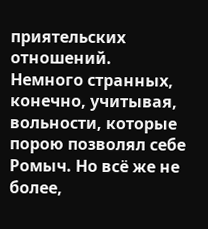приятельских отношений.
Немного странных, конечно, учитывая, вольности, которые порою позволял себе Ромыч. Но всё же не более,